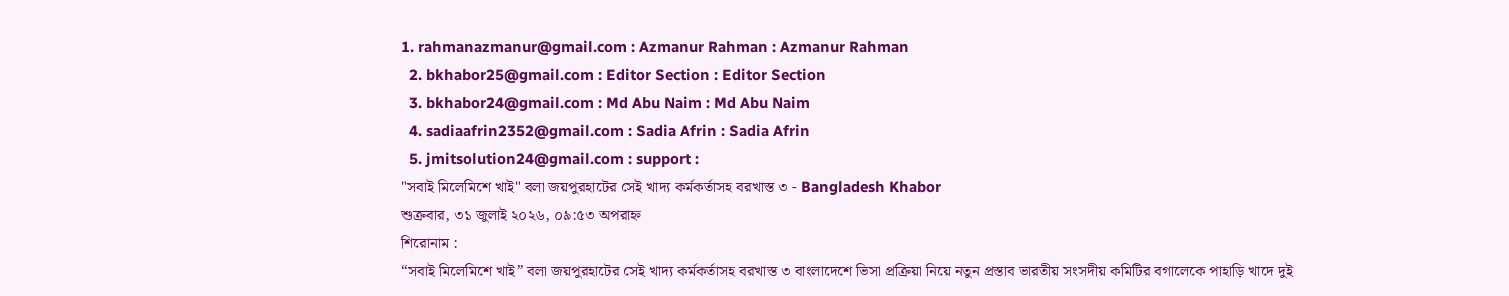1. rahmanazmanur@gmail.com : Azmanur Rahman : Azmanur Rahman
  2. bkhabor25@gmail.com : Editor Section : Editor Section
  3. bkhabor24@gmail.com : Md Abu Naim : Md Abu Naim
  4. sadiaafrin2352@gmail.com : Sadia Afrin : Sadia Afrin
  5. jmitsolution24@gmail.com : support :
"সবাই মিলেমিশে খাই" বলা জয়পুরহাটের সেই খাদ্য কর্মকর্তাসহ বরখাস্ত ৩ - Bangladesh Khabor
শুক্রবার, ৩১ জুলাই ২০২৬, ০৯:৫৩ অপরাহ্ন
শিরোনাম :
“সবাই মিলেমিশে খাই” বলা জয়পুরহাটের সেই খাদ্য কর্মকর্তাসহ বরখাস্ত ৩ বাংলাদেশে ভিসা প্রক্রিয়া নিয়ে নতুন প্রস্তাব ভারতীয় সংসদীয় কমিটির বগালেকে পাহাড়ি খাদে দুই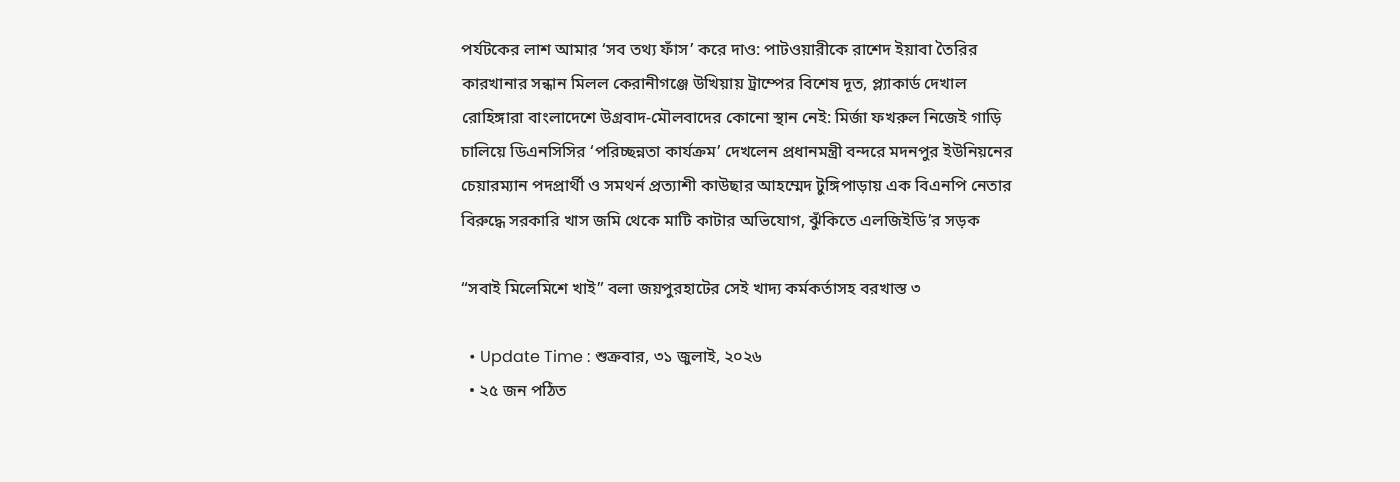পর্যটকের লাশ আমার ‘সব তথ্য ফাঁস’ করে দাও: পাটওয়ারীকে রাশেদ ইয়াবা তৈরির কারখানার সন্ধান মিলল কেরানীগঞ্জে উখিয়ায় ট্রাম্পের বিশেষ দূত, প্ল্যাকার্ড দেখাল রোহিঙ্গারা বাংলাদেশে উগ্রবাদ-মৌলবাদের কোনো স্থান নেই: মির্জা ফখরুল নিজেই গাড়ি চালিয়ে ডিএনসিসির ‘পরিচ্ছন্নতা কার্যক্রম’ দেখলেন প্রধানমন্ত্রী বন্দরে মদনপুর ইউনিয়নের চেয়ারম্যান পদপ্রার্থী ও সমথর্ন প্রত্যাশী কাউছার আহম্মেদ টুঙ্গিপাড়ায় এক বিএনপি নেতার বিরুদ্ধে সরকারি খাস জমি থেকে মাটি কাটার অভিযোগ, ঝুঁকিতে এলজিইডি’র সড়ক

“সবাই মিলেমিশে খাই” বলা জয়পুরহাটের সেই খাদ্য কর্মকর্তাসহ বরখাস্ত ৩

  • Update Time : শুক্রবার, ৩১ জুলাই, ২০২৬
  • ২৫ জন পঠিত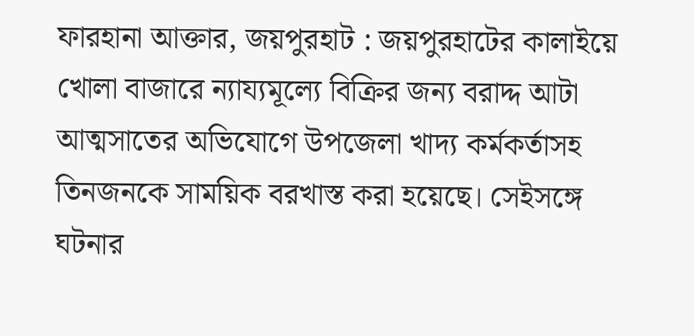ফারহানা আক্তার, জয়পুরহাট : জয়পুরহাটের কালাইয়ে খোলা বাজারে ন্যায্যমূল্যে বিক্রির জন্য বরাদ্দ আটা আত্মসাতের অভিযোগে উপজেলা খাদ্য কর্মকর্তাসহ তিনজনকে সাময়িক বরখাস্ত করা হয়েছে। সেইসঙ্গে ঘটনার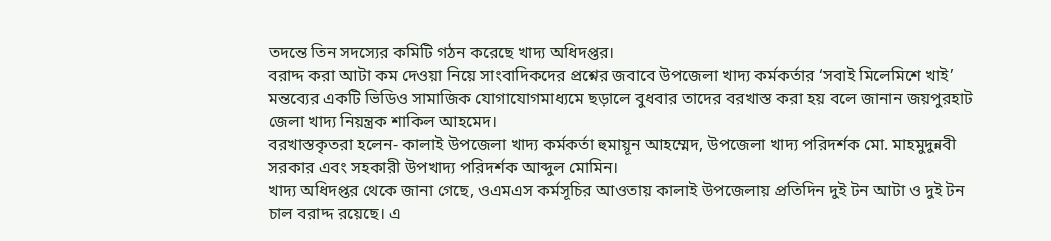তদন্তে তিন সদস্যের কমিটি গঠন করেছে খাদ্য অধিদপ্তর।
বরাদ্দ করা আটা কম দেওয়া নিয়ে সাংবাদিকদের প্রশ্নের জবাবে উপজেলা খাদ্য কর্মকর্তার ‘সবাই মিলেমিশে খাই’ মন্তব্যের একটি ভিডিও সামাজিক যোগাযোগমাধ্যমে ছড়ালে বুধবার তাদের বরখাস্ত করা হয় বলে জানান জয়পুরহাট জেলা খাদ্য নিয়ন্ত্রক শাকিল আহমেদ।
বরখাস্তকৃতরা হলেন- কালাই উপজেলা খাদ্য কর্মকর্তা হুমায়ূন আহম্মেদ, উপজেলা খাদ্য পরিদর্শক মো. মাহমুদুন্নবী সরকার এবং সহকারী উপখাদ্য পরিদর্শক আব্দুল মোমিন।
খাদ্য অধিদপ্তর থেকে জানা গেছে, ওএমএস কর্মসূচির আওতায় কালাই উপজেলায় প্রতিদিন দুই টন আটা ও দুই টন চাল বরাদ্দ রয়েছে। এ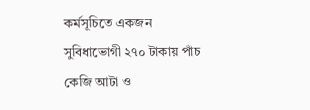কর্মসূচিতে একজন সুবিধাভোগী ২৭০ টাকায় পাঁচ কেজি আটা ও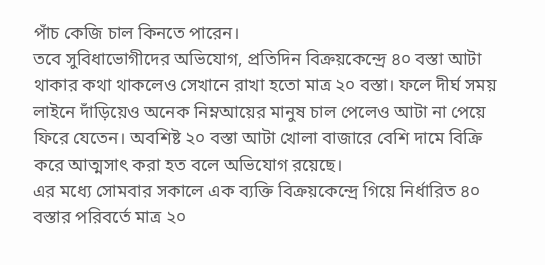পাঁচ কেজি চাল কিনতে পারেন।
তবে সুবিধাভোগীদের অভিযোগ, প্রতিদিন বিক্রয়কেন্দ্রে ৪০ বস্তা আটা থাকার কথা থাকলেও সেখানে রাখা হতো মাত্র ২০ বস্তা। ফলে দীর্ঘ সময় লাইনে দাঁড়িয়েও অনেক নিম্নআয়ের মানুষ চাল পেলেও আটা না পেয়ে ফিরে যেতেন। অবশিষ্ট ২০ বস্তা আটা খোলা বাজারে বেশি দামে বিক্রি করে আত্মসাৎ করা হত বলে অভিযোগ রয়েছে।
এর মধ্যে সোমবার সকালে এক ব্যক্তি বিক্রয়কেন্দ্রে গিয়ে নির্ধারিত ৪০ বস্তার পরিবর্তে মাত্র ২০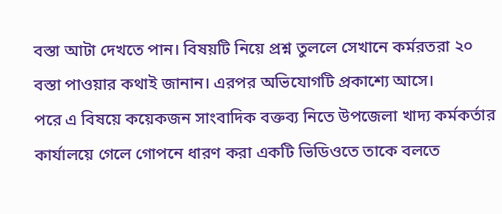বস্তা আটা দেখতে পান। বিষয়টি নিয়ে প্রশ্ন তুললে সেখানে কর্মরতরা ২০ বস্তা পাওয়ার কথাই জানান। এরপর অভিযোগটি প্রকাশ্যে আসে।
পরে এ বিষয়ে কয়েকজন সাংবাদিক বক্তব্য নিতে উপজেলা খাদ্য কর্মকর্তার কার্যালয়ে গেলে গোপনে ধারণ করা একটি ভিডিওতে তাকে বলতে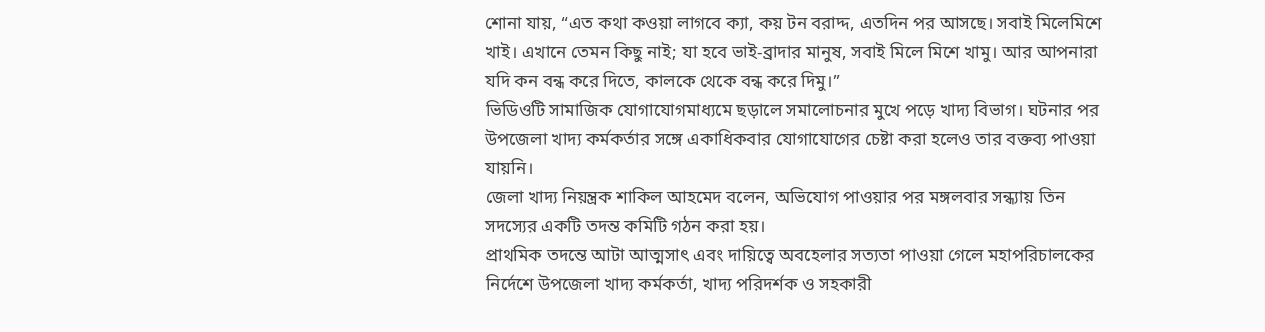শোনা যায়, “এত কথা কওয়া লাগবে ক্যা, কয় টন বরাদ্দ, এতদিন পর আসছে। সবাই মিলেমিশে খাই। এখানে তেমন কিছু নাই; যা হবে ভাই-ব্রাদার মানুষ, সবাই মিলে মিশে খামু। আর আপনারা যদি কন বন্ধ করে দিতে, কালকে থেকে বন্ধ করে দিমু।”
ভিডিওটি সামাজিক যোগাযোগমাধ্যমে ছড়ালে সমালোচনার মুখে পড়ে খাদ্য বিভাগ। ঘটনার পর উপজেলা খাদ্য কর্মকর্তার সঙ্গে একাধিকবার যোগাযোগের চেষ্টা করা হলেও তার বক্তব্য পাওয়া যায়নি।
জেলা খাদ্য নিয়ন্ত্রক শাকিল আহমেদ বলেন, অভিযোগ পাওয়ার পর মঙ্গলবার সন্ধ্যায় তিন সদস্যের একটি তদন্ত কমিটি গঠন করা হয়।
প্রাথমিক তদন্তে আটা আত্মসাৎ এবং দায়িত্বে অবহেলার সত্যতা পাওয়া গেলে মহাপরিচালকের নির্দেশে উপজেলা খাদ্য কর্মকর্তা, খাদ্য পরিদর্শক ও সহকারী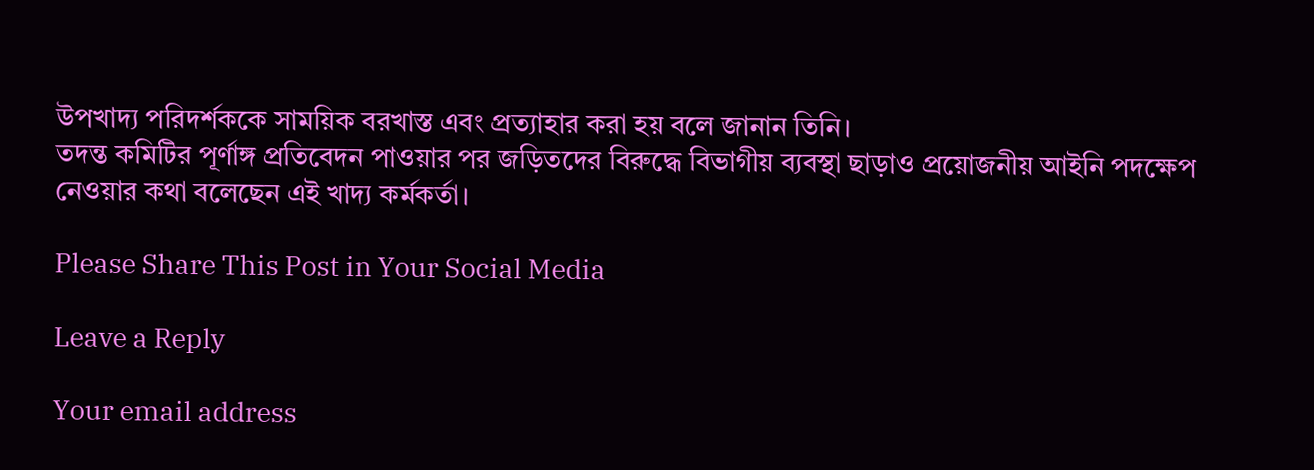উপখাদ্য পরিদর্শককে সাময়িক বরখাস্ত এবং প্রত্যাহার করা হয় বলে জানান তিনি।
তদন্ত কমিটির পূর্ণাঙ্গ প্রতিবেদন পাওয়ার পর জড়িতদের বিরুদ্ধে বিভাগীয় ব্যবস্থা ছাড়াও প্রয়োজনীয় আইনি পদক্ষেপ নেওয়ার কথা বলেছেন এই খাদ্য কর্মকর্তা।

Please Share This Post in Your Social Media

Leave a Reply

Your email address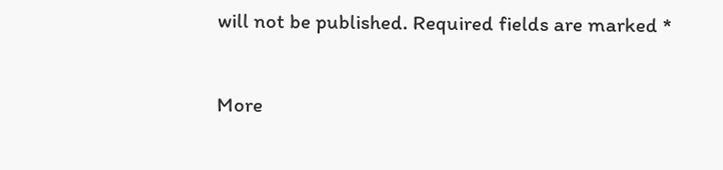will not be published. Required fields are marked *

More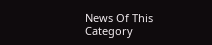News Of This Category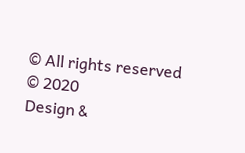© All rights reserved © 2020
Design &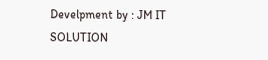Develpment by : JM IT SOLUTION